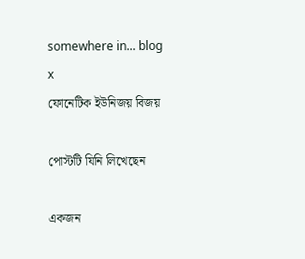somewhere in... blog
x
ফোনেটিক ইউনিজয় বিজয়

পোস্টটি যিনি লিখেছেন

একজন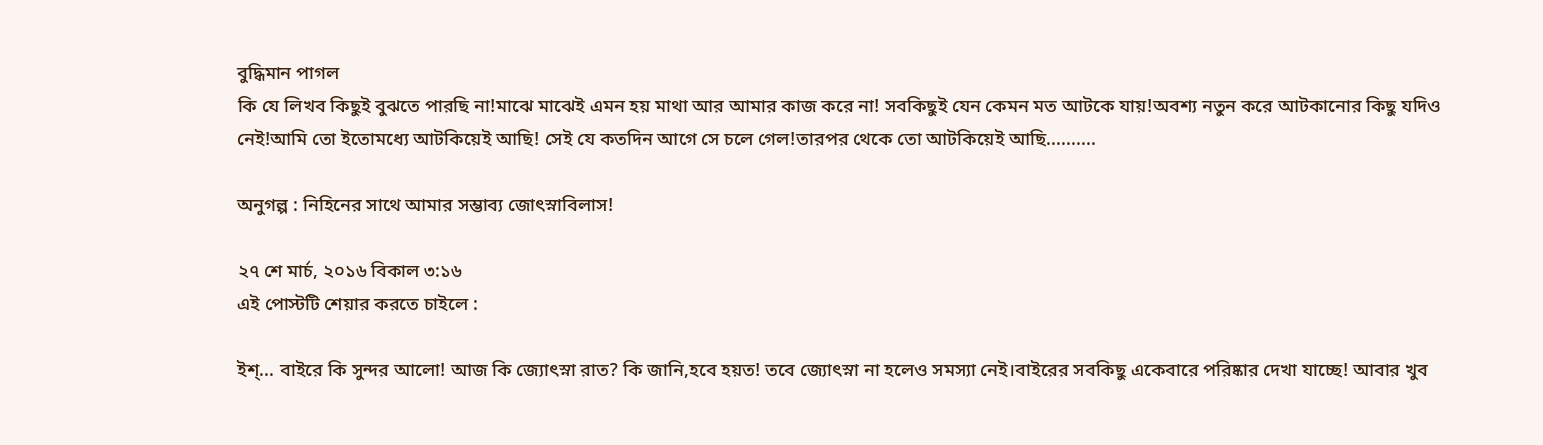বুদ্ধিমান পাগল
কি যে লিখব কিছুই বুঝতে পারছি না!মাঝে মাঝেই এমন হয় মাথা আর আমার কাজ করে না! সবকিছুই যেন কেমন মত আটকে যায়!অবশ্য নতুন করে আটকানোর কিছু যদিও নেই!আমি তো ইতোমধ্যে আটকিয়েই আছি! সেই যে কতদিন আগে সে চলে গেল!তারপর থেকে তো আটকিয়েই আছি..........

অনুগল্প : নিহিনের সাথে আমার সম্ভাব্য জোৎস্নাবিলাস!

২৭ শে মার্চ, ২০১৬ বিকাল ৩:১৬
এই পোস্টটি শেয়ার করতে চাইলে :

ইশ্... বাইরে কি সুন্দর আলো! আজ কি জ্যোৎস্না রাত? কি জানি,হবে হয়ত! তবে জ্যোৎস্না না হলেও সমস্যা নেই।বাইরের সবকিছু একেবারে পরিষ্কার দেখা যাচ্ছে! আবার খুব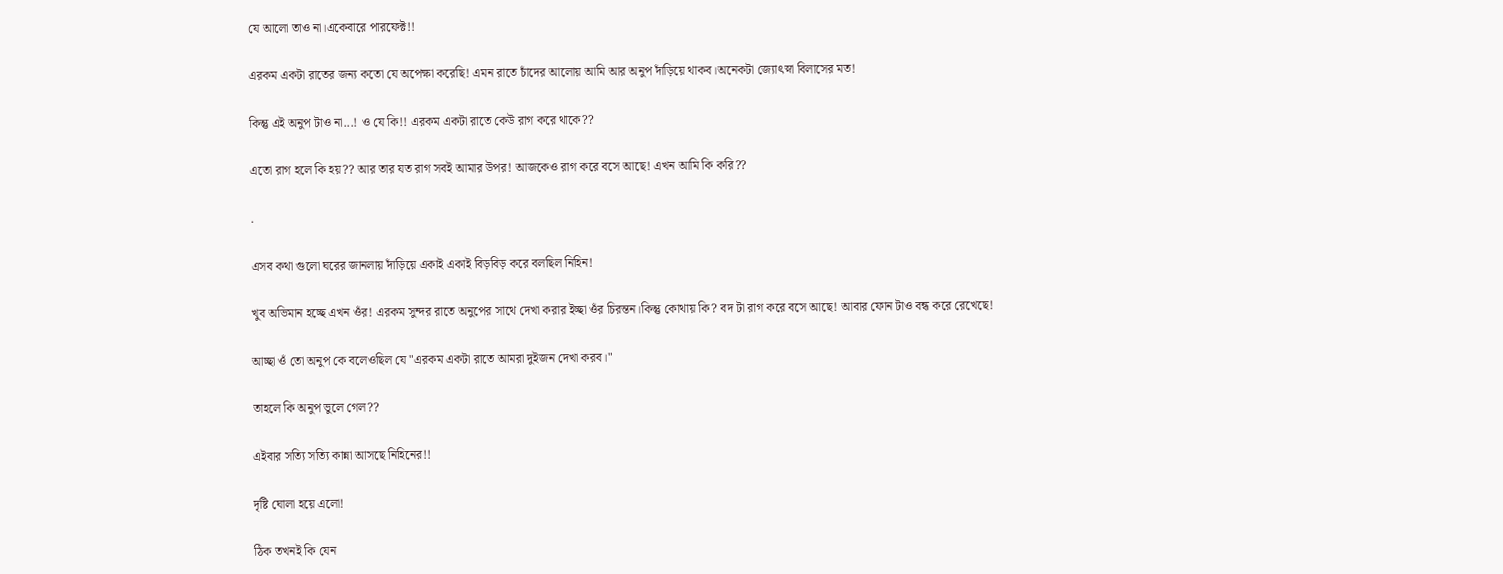যে আলো তাও না।একেবারে পারফেক্ট!!

এরকম একটা রাতের জন্য কতো যে অপেক্ষা করেছি! এমন রাতে চাঁদের আলোয় আমি আর অনুপ দাঁড়িয়ে থাকব।অনেকটা জ্যোৎস্না বিলাসের মত!

কিন্তু এই অনুপ টাও না...! ও যে কি!! এরকম একটা রাতে কেউ রাগ করে থাকে??

এতো রাগ হলে কি হয়?? আর তার যত রাগ সবই আমার উপর! আজকেও রাগ করে বসে আছে! এখন আমি কি করি??

.

এসব কথা গুলো ঘরের জানলায় দাঁড়িয়ে একাই একাই বিড়বিড় করে বলছিল নিহিন!

খুব অভিমান হচ্ছে এখন ওঁর! এরকম সুন্দর রাতে অনুপের সাথে দেখা করার ইচ্ছা ওঁর চিরন্তন।কিন্তু কোথায় কি? বদ টা রাগ করে বসে আছে! আবার ফোন টাও বন্ধ করে রেখেছে!

আচ্ছা ওঁ তো অনুপ কে বলেওছিল যে "এরকম একটা রাতে আমরা দুইজন দেখা করব।"

তাহলে কি অনুপ ভুলে গেল??

এইবার সত্যি সত্যি কান্না আসছে নিহিনের!!

দৃষ্টি ঘোলা হয়ে এলো!

ঠিক তখনই কি যেন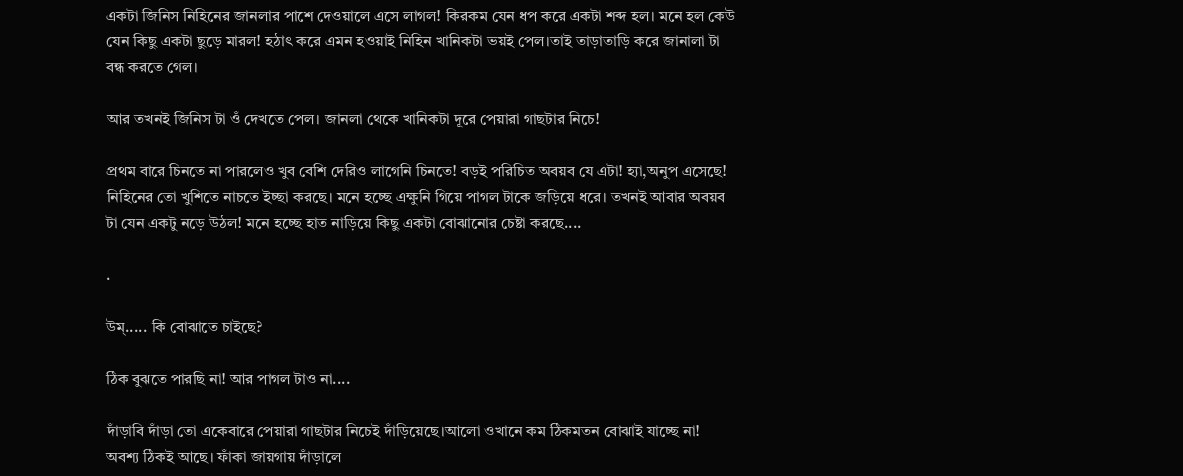একটা জিনিস নিহিনের জানলার পাশে দেওয়ালে এসে লাগল! কিরকম যেন ধপ করে একটা শব্দ হল। মনে হল কেউ যেন কিছু একটা ছুড়ে মারল! হঠাৎ করে এমন হওয়াই নিহিন খানিকটা ভয়ই পেল।তাই তাড়াতাড়ি করে জানালা টা বন্ধ করতে গেল।

আর তখনই জিনিস টা ওঁ দেখতে পেল। জানলা থেকে খানিকটা দূরে পেয়ারা গাছটার নিচে!

প্রথম বারে চিনতে না পারলেও খুব বেশি দেরিও লাগেনি চিনতে! বড়ই পরিচিত অবয়ব যে এটা! হ্যা,অনুপ এসেছে! নিহিনের তো খুশিতে নাচতে ইচ্ছা করছে। মনে হচ্ছে এক্ষুনি গিয়ে পাগল টাকে জড়িয়ে ধরে। তখনই আবার অবয়ব টা যেন একটু নড়ে উঠল! মনে হচ্ছে হাত নাড়িয়ে কিছু একটা বোঝানোর চেষ্টা করছে....

.

উম্..... কি বোঝাতে চাইছে?

ঠিক বুঝতে পারছি না! আর পাগল টাও না....

দাঁড়াবি দাঁড়া তো একেবারে পেয়ারা গাছটার নিচেই দাঁড়িয়েছে।আলো ওখানে কম ঠিকমতন বোঝাই যাচ্ছে না! অবশ্য ঠিকই আছে। ফাঁকা জায়গায় দাঁড়ালে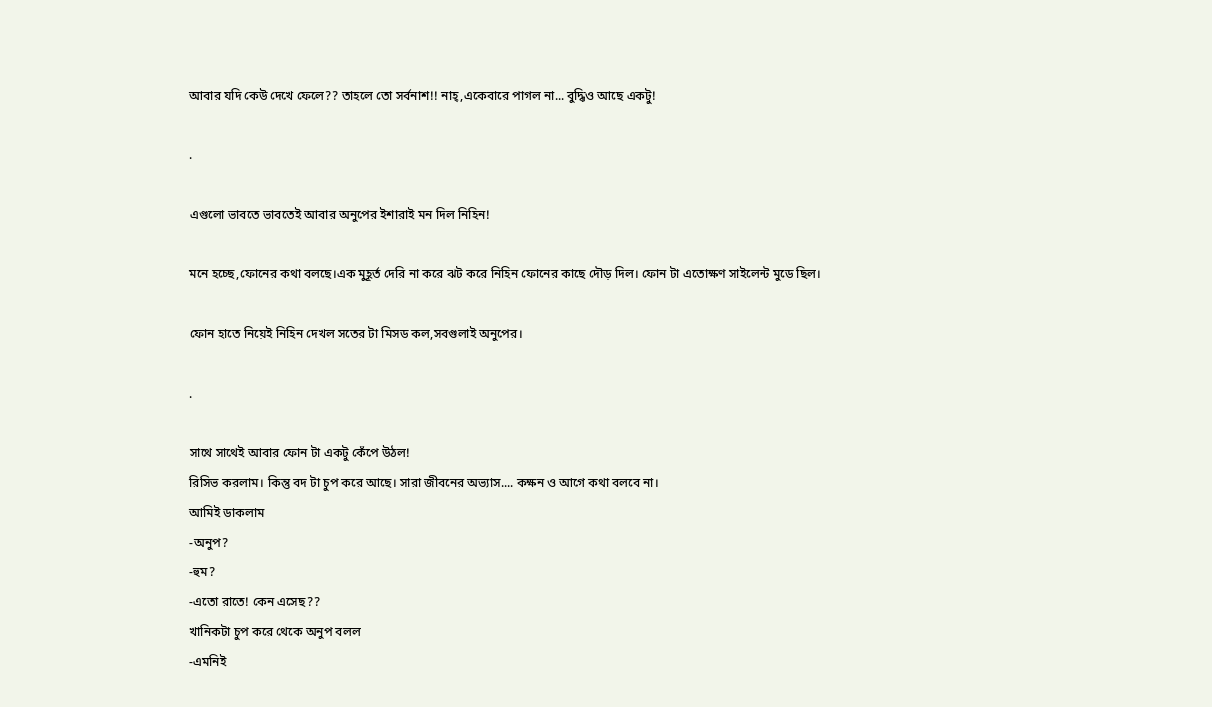আবার যদি কেউ দেখে ফেলে?? তাহলে তো সর্বনাশ!! নাহ্,একেবারে পাগল না... বুদ্ধিও আছে একটু!

.

এগুলো ভাবতে ভাবতেই আবার অনুপের ইশারাই মন দিল নিহিন!

মনে হচ্ছে,ফোনের কথা বলছে।এক মুহূর্ত দেরি না করে ঝট করে নিহিন ফোনের কাছে দৌড় দিল। ফোন টা এতোক্ষণ সাইলেন্ট মুডে ছিল।

ফোন হাতে নিয়েই নিহিন দেখল সতের টা মিসড কল,সবগুলাই অনুপের।

.

সাথে সাথেই আবার ফোন টা একটু কেঁপে উঠল!
রিসিভ করলাম। কিন্তু বদ টা চুপ করে আছে। সারা জীবনের অভ্যাস.... কক্ষন ও আগে কথা বলবে না।
আমিই ডাকলাম
-অনুপ?
-হুম?
-এতো রাতে! কেন এসেছ??
খানিকটা চুপ করে থেকে অনুপ বলল
-এমনিই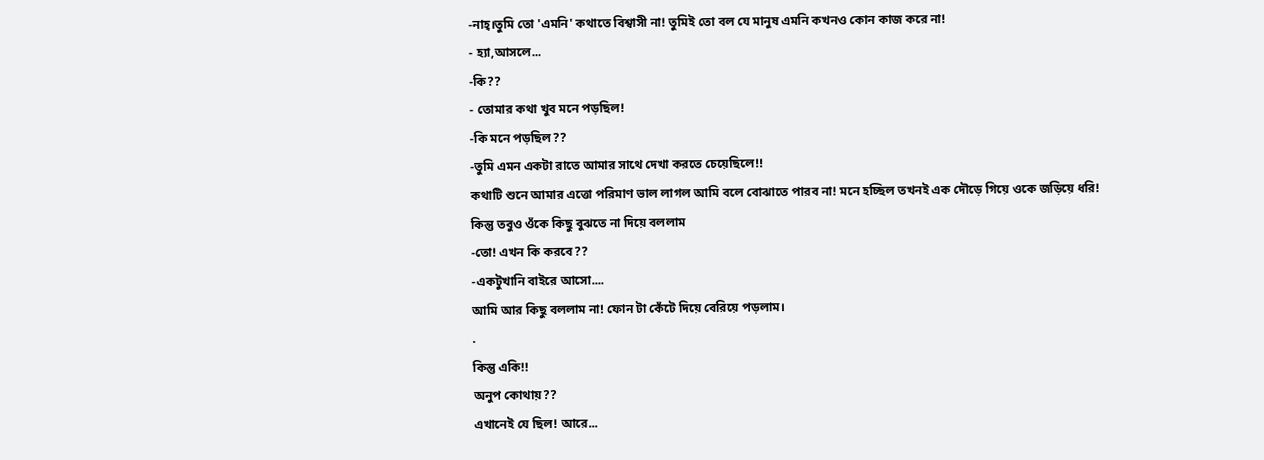-নাহ্।তুমি তো 'এমনি' কথাতে বিশ্বাসী না! তুমিই তো বল যে মানুষ এমনি কখনও কোন কাজ করে না!
- হ্যা,আসলে...
-কি??
- তোমার কথা খুব মনে পড়ছিল!
-কি মনে পড়ছিল??
-তুমি এমন একটা রাতে আমার সাথে দেখা করতে চেয়েছিলে!!
কথাটি শুনে আমার এত্তো পরিমাণ ভাল লাগল আমি বলে বোঝাতে পারব না! মনে হচ্ছিল তখনই এক দৌড়ে গিয়ে ওকে জড়িয়ে ধরি!
কিন্তু তবুও ওঁকে কিছু বুঝতে না দিয়ে বললাম
-তো! এখন কি করবে??
-একটুখানি বাইরে আসো....
আমি আর কিছু বললাম না! ফোন টা কেঁটে দিয়ে বেরিয়ে পড়লাম।
.
কিন্তু একি!!
অনুপ কোথায়??
এখানেই যে ছিল! আরে...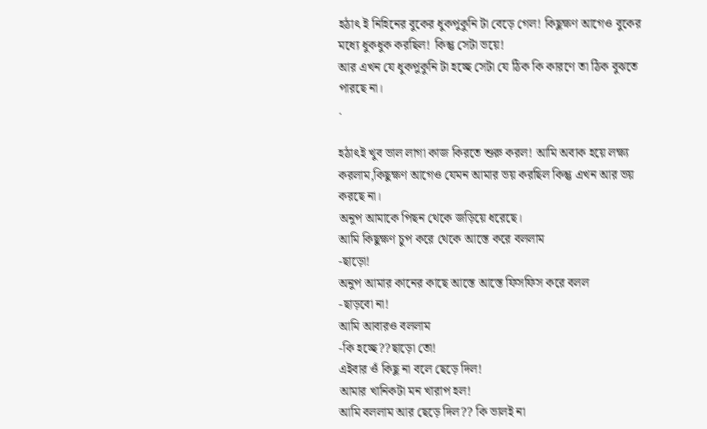হঠাৎ ই নিহিনের বুকের ধুকপুকুনি টা বেড়ে গেল! কিছুক্ষণ আগেও বুকের মধ্যে ধুকধুক করছিল! কিন্তু সেটা ভয়ে!
আর এখন যে ধুকপুকুনি টা হচ্ছে সেটা যে ঠিক কি কারণে তা ঠিক বুঝতে পারছে না।
.

হঠাৎই খুব ভাল লাগা কাজ কিরতে শুরু করল! আমি অবাক হয়ে লক্ষ্য করলাম,কিছুক্ষণ আগেও যেমন আমার ভয় করছিল কিন্তু এখন আর ভয় করছে না।
অনুপ আমাকে পিছন থেকে জড়িয়ে ধরেছে।
আমি কিছুক্ষণ চুপ করে থেকে আস্তে করে বললাম
-ছাড়ো!
অনুপ আমার কানের কাছে আস্তে আস্তে ফিসফিস করে বলল
-ছাড়বো না!
আমি আবারও বললাম
-কি হচ্ছে??ছাড়ো তো!
এইবার ওঁ কিছু না বলে ছেড়ে দিল!
আমার খানিকটা মন খারাপ হল!
আমি বললাম আর ছেড়ে দিল?? কি ভালই না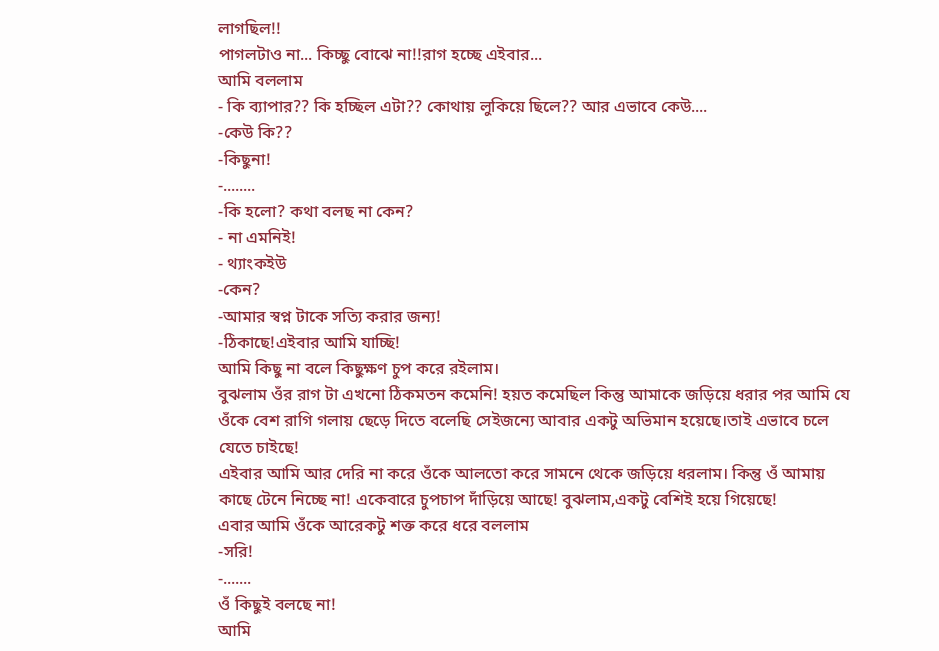লাগছিল!!
পাগলটাও না... কিচ্ছু বোঝে না!!রাগ হচ্ছে এইবার...
আমি বললাম
- কি ব্যাপার?? কি হচ্ছিল এটা?? কোথায় লুকিয়ে ছিলে?? আর এভাবে কেউ....
-কেউ কি??
-কিছুনা!
-........
-কি হলো? কথা বলছ না কেন?
- না এমনিই!
- থ্যাংকইউ
-কেন?
-আমার স্বপ্ন টাকে সত্যি করার জন্য!
-ঠিকাছে!এইবার আমি যাচ্ছি!
আমি কিছু না বলে কিছুক্ষণ চুপ করে রইলাম।
বুঝলাম ওঁর রাগ টা এখনো ঠিকমতন কমেনি! হয়ত কমেছিল কিন্তু আমাকে জড়িয়ে ধরার পর আমি যে ওঁকে বেশ রাগি গলায় ছেড়ে দিতে বলেছি সেইজন্যে আবার একটু অভিমান হয়েছে।তাই এভাবে চলে যেতে চাইছে!
এইবার আমি আর দেরি না করে ওঁকে আলতো করে সামনে থেকে জড়িয়ে ধরলাম। কিন্তু ওঁ আমায় কাছে টেনে নিচ্ছে না! একেবারে চুপচাপ দাঁড়িয়ে আছে! বুঝলাম,একটু বেশিই হয়ে গিয়েছে!
এবার আমি ওঁকে আরেকটু শক্ত করে ধরে বললাম
-সরি!
-.......
ওঁ কিছুই বলছে না!
আমি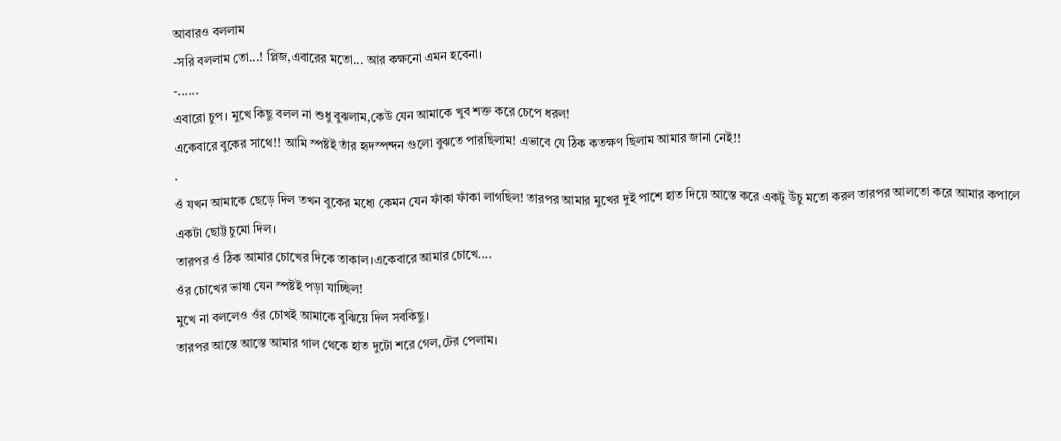আবারও বললাম
-সরি বললাম তো...! প্লিজ,এবারের মতো... আর কক্ষনো এমন হবেনা।
-......
এবারো চুপ। মুখে কিছু বলল না শুধু বুঝলাম,কেউ যেন আমাকে খুব শক্ত করে চেপে ধরল!
একেবারে বুকের সাথে!! আমি স্পষ্টই তাঁর হৃদস্পন্দন গুলো বুঝতে পারছিলাম! এভাবে যে ঠিক কতক্ষণ ছিলাম আমার জানা নেই!!
.
ওঁ যখন আমাকে ছেড়ে দিল তখন বুকের মধ্যে কেমন যেন ফাঁকা ফাঁকা লাগছিল! তারপর আমার মুখের দুই পাশে হাত দিয়ে আস্তে করে একটু উঁচু মতো করল তারপর আলতো করে আমার কপালে একটা ছোট্ট চুমো দিল।
তারপর ওঁ ঠিক আমার চোখের দিকে তাকাল।একেবারে আমার চোখে....
ওঁর চোখের ভাষা যেন স্পষ্টই পড়া যাচ্ছিল!
মুখে না বললেও ওঁর চোখই আমাকে বুঝিয়ে দিল সবকিছু।
তারপর আস্তে আস্তে আমার গাল থেকে হাত দুটো শরে গেল,টের পেলাম।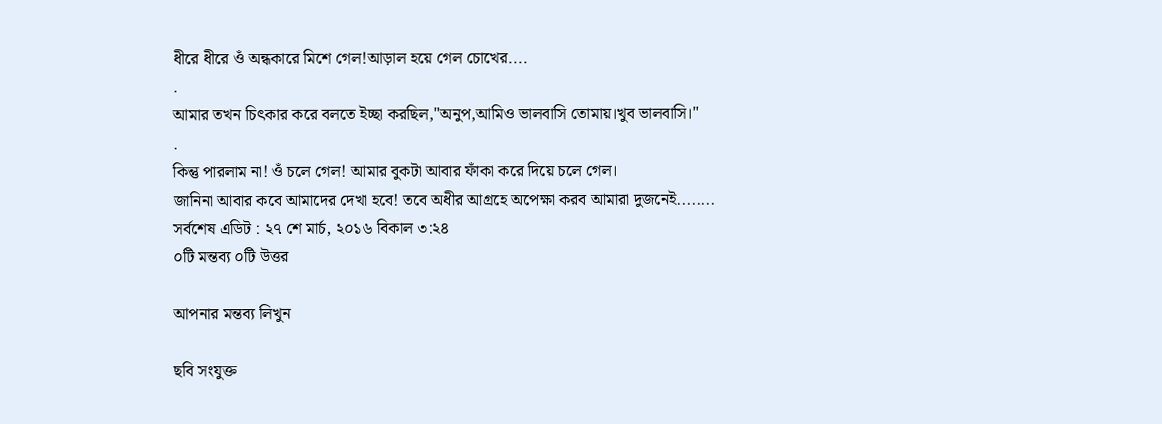ধীরে ধীরে ওঁ অন্ধকারে মিশে গেল!আড়াল হয়ে গেল চোখের....
.
আমার তখন চিৎকার করে বলতে ইচ্ছা করছিল,"অনুপ,আমিও ভালবাসি তোমায়।খুব ভালবাসি।"
.
কিন্তু পারলাম না! ওঁ চলে গেল! আমার বুকটা আবার ফাঁকা করে দিয়ে চলে গেল।
জানিনা আবার কবে আমাদের দেখা হবে! তবে অধীর আগ্রহে অপেক্ষা করব আমারা দুজনেই........
সর্বশেষ এডিট : ২৭ শে মার্চ, ২০১৬ বিকাল ৩:২৪
০টি মন্তব্য ০টি উত্তর

আপনার মন্তব্য লিখুন

ছবি সংযুক্ত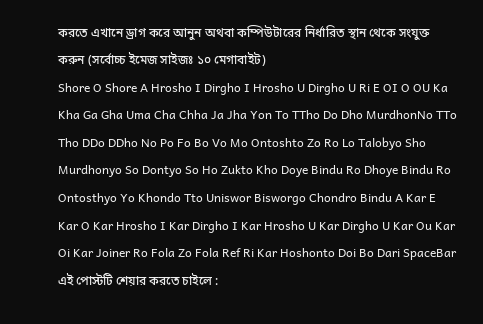করতে এখানে ড্রাগ করে আনুন অথবা কম্পিউটারের নির্ধারিত স্থান থেকে সংযুক্ত করুন (সর্বোচ্চ ইমেজ সাইজঃ ১০ মেগাবাইট)
Shore O Shore A Hrosho I Dirgho I Hrosho U Dirgho U Ri E OI O OU Ka Kha Ga Gha Uma Cha Chha Ja Jha Yon To TTho Do Dho MurdhonNo TTo Tho DDo DDho No Po Fo Bo Vo Mo Ontoshto Zo Ro Lo Talobyo Sho Murdhonyo So Dontyo So Ho Zukto Kho Doye Bindu Ro Dhoye Bindu Ro Ontosthyo Yo Khondo Tto Uniswor Bisworgo Chondro Bindu A Kar E Kar O Kar Hrosho I Kar Dirgho I Kar Hrosho U Kar Dirgho U Kar Ou Kar Oi Kar Joiner Ro Fola Zo Fola Ref Ri Kar Hoshonto Doi Bo Dari SpaceBar
এই পোস্টটি শেয়ার করতে চাইলে :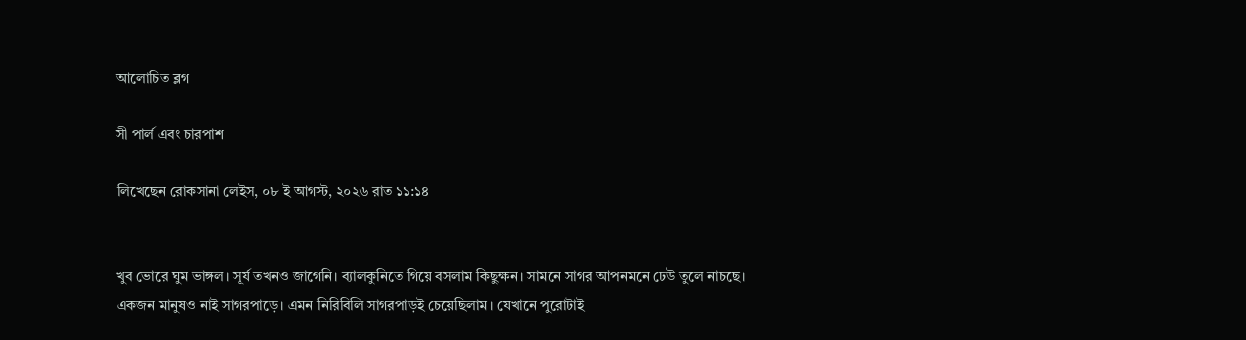আলোচিত ব্লগ

সী পার্ল এবং চারপাশ

লিখেছেন রোকসানা লেইস, ০৮ ই আগস্ট, ২০২৬ রাত ১১:১৪


খুব ভোরে ঘুম ভাঙ্গল। সূর্য তখনও জাগেনি। ব্যালকুনিতে গিয়ে বসলাম কিছুক্ষন। সামনে সাগর আপনমনে ঢেউ তুলে নাচছে। একজন মানুষও নাই সাগরপাড়ে। এমন নিরিবিলি সাগরপাড়ই চেয়েছিলাম। যেখানে পুরোটাই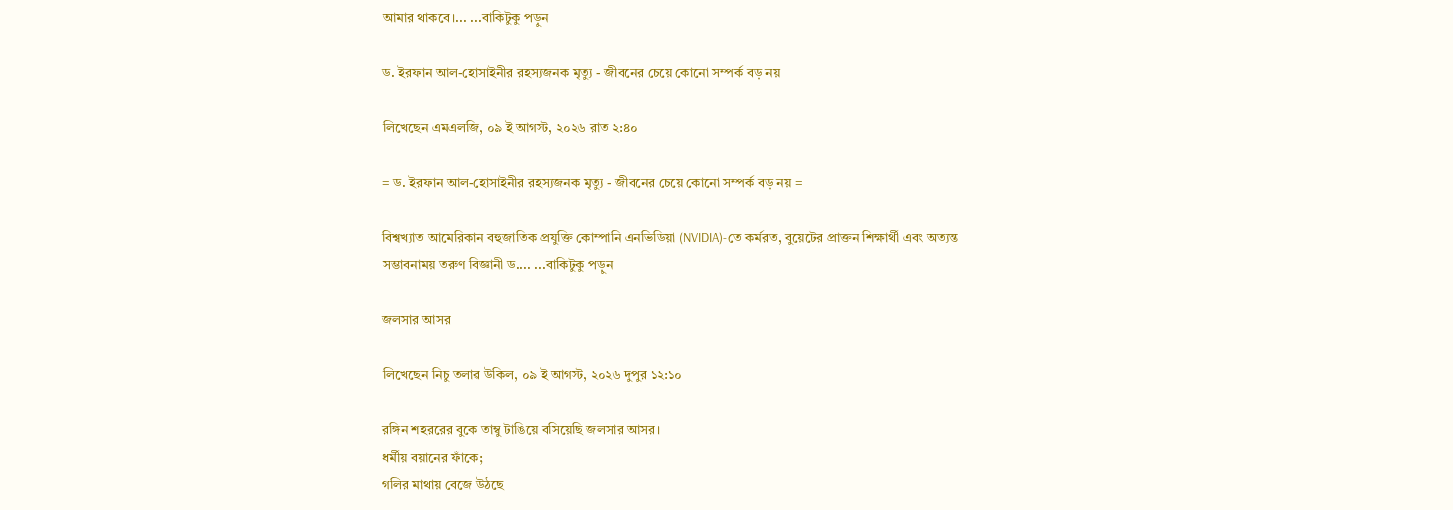আমার থাকবে।... ...বাকিটুকু পড়ুন

ড. ইরফান আল-হোসাইনীর রহস্যজনক মৃত্যু - জীবনের চেয়ে কোনো সম্পর্ক বড় নয়

লিখেছেন এমএলজি, ০৯ ই আগস্ট, ২০২৬ রাত ২:৪০

= ড. ইরফান আল-হোসাইনীর রহস্যজনক মৃত্যু - জীবনের চেয়ে কোনো সম্পর্ক বড় নয় =

বিশ্বখ্যাত আমেরিকান বহুজাতিক প্রযুক্তি কোম্পানি এনভিডিয়া (NVIDIA)-তে কর্মরত, বুয়েটের প্রাক্তন শিক্ষার্থী এবং অত্যন্ত সম্ভাবনাময় তরুণ বিজ্ঞানী ড.... ...বাকিটুকু পড়ুন

জলসার আসর

লিখেছেন নিচু তলাৱ উকিল, ০৯ ই আগস্ট, ২০২৬ দুপুর ১২:১০

রঙ্গিন শহররের বুকে তাম্বু টাঙিয়ে বসিয়েছি জলসার আসর।
ধর্মীয় বয়ানের ফাঁকে;
গলির মাথায় বেজে উঠছে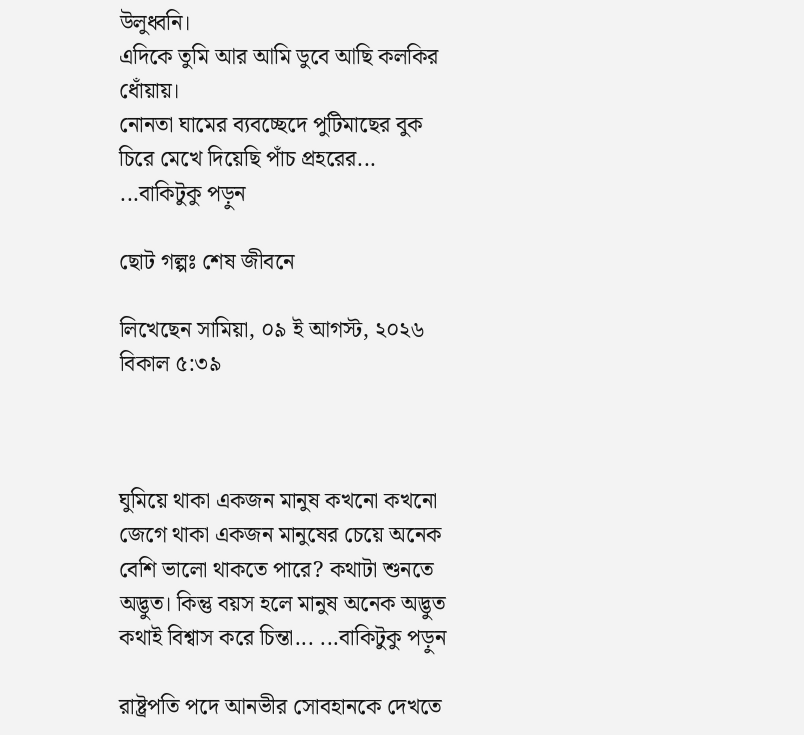উলুধ্বনি।
এদিকে তুমি আর আমি ডুবে আছি কলকির ধোঁয়ায়।
নোনতা ঘামের ব্যবচ্ছেদে পুটিমাছের বুক চিরে মেখে দিয়েছি পাঁচ প্রহরের... ...বাকিটুকু পড়ুন

ছোট গল্পঃ শেষ জীবনে

লিখেছেন সামিয়া, ০৯ ই আগস্ট, ২০২৬ বিকাল ৫:৩৯



ঘুমিয়ে থাকা একজন মানুষ কখনো কখনো জেগে থাকা একজন মানুষের চেয়ে অনেক বেশি ভালো থাকতে পারে? কথাটা শুনতে অদ্ভুত। কিন্তু বয়স হলে মানুষ অনেক অদ্ভুত কথাই বিশ্বাস করে চিন্তা... ...বাকিটুকু পড়ুন

রাষ্ট্রপতি পদে আনভীর সোবহানকে দেখতে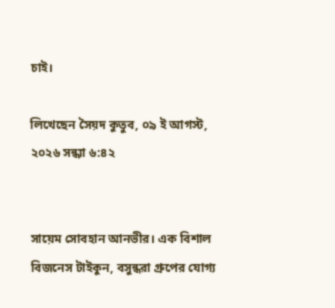চাই।

লিখেছেন সৈয়দ কুতুব, ০৯ ই আগস্ট, ২০২৬ সন্ধ্যা ৬:৪২


সায়েম সোবহান আনভীর। এক বিশাল বিজনেস টাইকুন, বসুন্ধরা গ্রুপের যোগ্য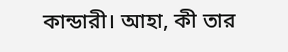কান্ডারী। আহা, কী তার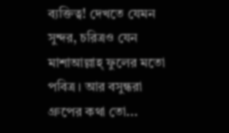ব্যক্তিত্ব! দেখতে যেমন সুন্দর, চরিত্রও যেন মাশাআল্লাহ্ ফুলের মতো পবিত্র। আর বসুন্ধরা গ্রুপের কথা তো...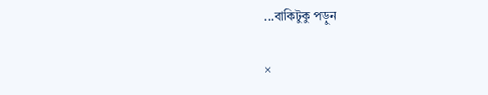...বাকিটুকু পড়ুন

×